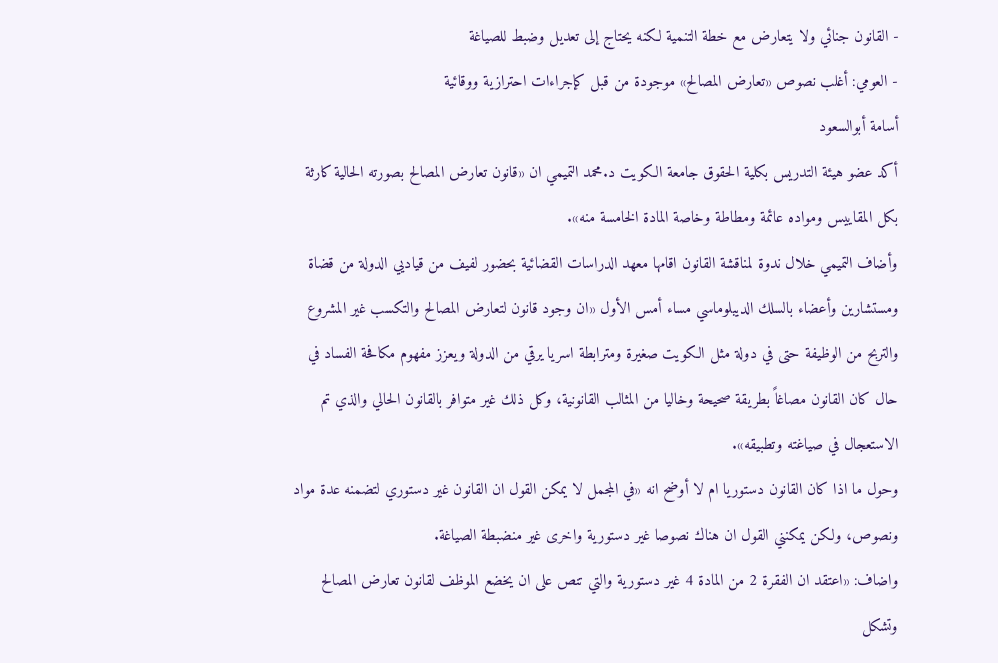- القانون جنائي ولا يتعارض مع خطة التنمية لكنه يحتاج إلى تعديل وضبط للصياغة
- العومي: أغلب نصوص «تعارض المصالح» موجودة من قبل كإجراءات احترازية ووقائية
أسامة أبوالسعود
أكد عضو هيئة التدريس بكلية الحقوق جامعة الكويت د.محمد التميمي ان «قانون تعارض المصالح بصورته الحالية كارثة بكل المقاييس ومواده عائمة ومطاطة وخاصة المادة الخامسة منه».
وأضاف التميمي خلال ندوة لمناقشة القانون اقامها معهد الدراسات القضائية بحضور لفيف من قياديي الدولة من قضاة ومستشارين وأعضاء بالسلك الديبلوماسي مساء أمس الأول «ان وجود قانون لتعارض المصالح والتكسب غير المشروع والتربح من الوظيفة حتى في دولة مثل الكويت صغيرة ومترابطة اسريا يرقي من الدولة ويعزز مفهوم مكافحة الفساد في حال كان القانون مصاغاً بطريقة صحيحة وخاليا من المثالب القانونية، وكل ذلك غير متوافر بالقانون الحالي والذي تم الاستعجال في صياغته وتطبيقه».
وحول ما اذا كان القانون دستوريا ام لا أوضح انه «في المجمل لا يمكن القول ان القانون غير دستوري لتضمنه عدة مواد ونصوص، ولكن يمكنني القول ان هناك نصوصا غير دستورية واخرى غير منضبطة الصياغة.
واضاف: «اعتقد ان الفقرة 2 من المادة 4 غير دستورية والتي تنص على ان يخضع الموظف لقانون تعارض المصالح وتشكل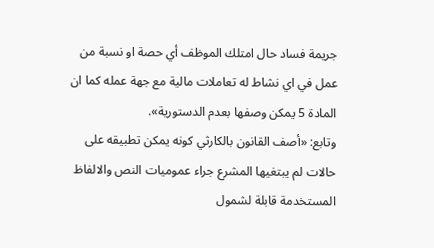جريمة فساد حال امتلك الموظف أي حصة او نسبة من عمل في اي نشاط له تعاملات مالية مع جهة عمله كما ان المادة 5 يمكن وصفها بعدم الدستورية».
وتابع: «أصف القانون بالكارثي كونه يمكن تطبيقه على حالات لم يبتغيها المشرع جراء عموميات النص والالفاظ المستخدمة قابلة لشمول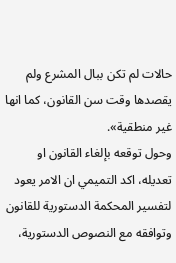حالات لم تكن ببال المشرع ولم يقصدها وقت سن القانون، كما انها غير منطقية».
وحول توقعه بإلغاء القانون او تعديله، اكد التميمي ان الامر يعود لتفسير المحكمة الدستورية للقانون وتوافقه مع النصوص الدستورية،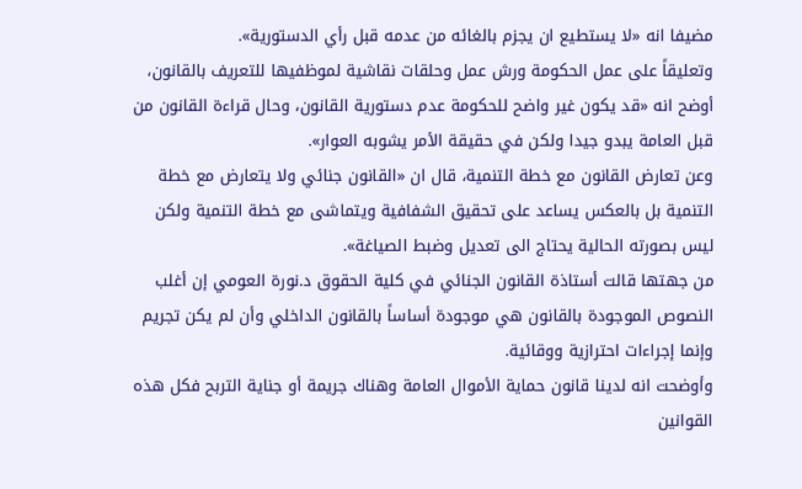مضيفا انه «لا يستطيع ان يجزم بالغائه من عدمه قبل رأي الدستورية».
وتعليقاً على عمل الحكومة ورش عمل وحلقات نقاشية لموظفيها للتعريف بالقانون، أوضح انه «قد يكون غير واضح للحكومة عدم دستورية القانون، وحال قراءة القانون من قبل العامة يبدو جيدا ولكن في حقيقة الأمر يشوبه العوار».
وعن تعارض القانون مع خطة التنمية، قال ان «القانون جنائي ولا يتعارض مع خطة التنمية بل بالعكس يساعد على تحقيق الشفافية ويتماشى مع خطة التنمية ولكن ليس بصورته الحالية يحتاج الى تعديل وضبط الصياغة».
من جهتها قالت أستاذة القانون الجنائي في كلية الحقوق د.نورة العومي إن أغلب النصوص الموجودة بالقانون هي موجودة أساساً بالقانون الداخلي وأن لم يكن تجريم وإنما إجراءات احترازية ووقائية.
وأوضحت انه لدينا قانون حماية الأموال العامة وهناك جريمة أو جناية التربح فكل هذه القوانين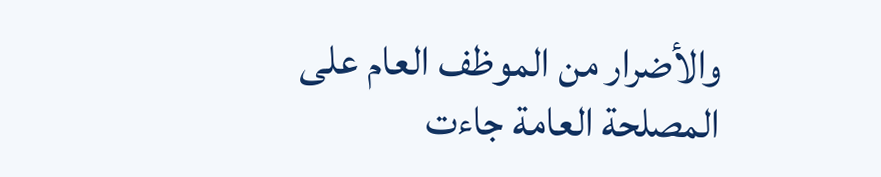والأضرار من الموظف العام على المصلحة العامة جاءت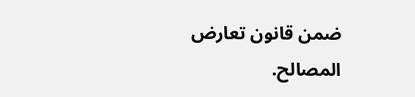ضمن قانون تعارض المصالح.